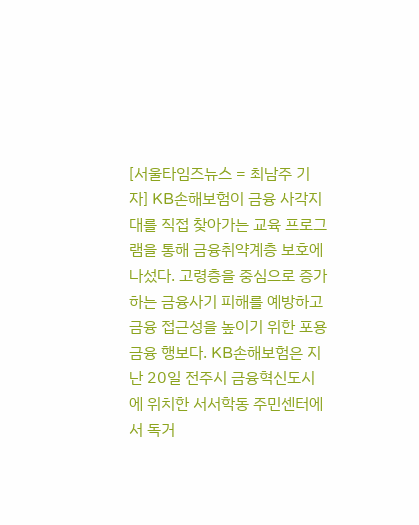[서울타임즈뉴스 = 최남주 기자] KB손해보험이 금융 사각지대를 직접 찾아가는 교육 프로그램을 통해 금융취약계층 보호에 나섰다. 고령층을 중심으로 증가하는 금융사기 피해를 예방하고 금융 접근성을 높이기 위한 포용금융 행보다. KB손해보험은 지난 20일 전주시 금융혁신도시에 위치한 서서학동 주민센터에서 독거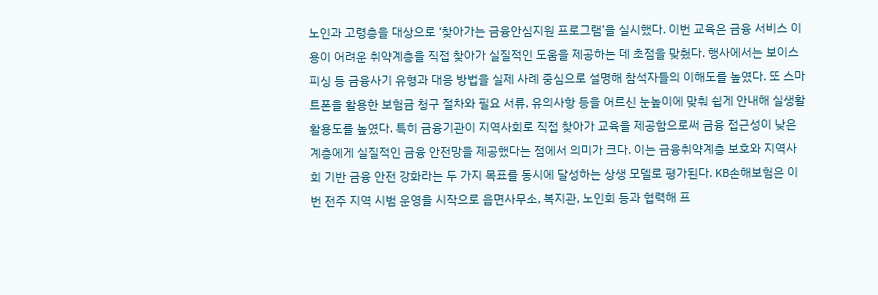노인과 고령층을 대상으로 ‘찾아가는 금융안심지원 프로그램’을 실시했다. 이번 교육은 금융 서비스 이용이 어려운 취약계층을 직접 찾아가 실질적인 도움을 제공하는 데 초점을 맞췄다. 행사에서는 보이스피싱 등 금융사기 유형과 대응 방법을 실제 사례 중심으로 설명해 참석자들의 이해도를 높였다. 또 스마트폰을 활용한 보험금 청구 절차와 필요 서류, 유의사항 등을 어르신 눈높이에 맞춰 쉽게 안내해 실생활 활용도를 높였다. 특히 금융기관이 지역사회로 직접 찾아가 교육을 제공함으로써 금융 접근성이 낮은 계층에게 실질적인 금융 안전망을 제공했다는 점에서 의미가 크다. 이는 금융취약계층 보호와 지역사회 기반 금융 안전 강화라는 두 가지 목표를 동시에 달성하는 상생 모델로 평가된다. KB손해보험은 이번 전주 지역 시범 운영을 시작으로 읍면사무소, 복지관, 노인회 등과 협력해 프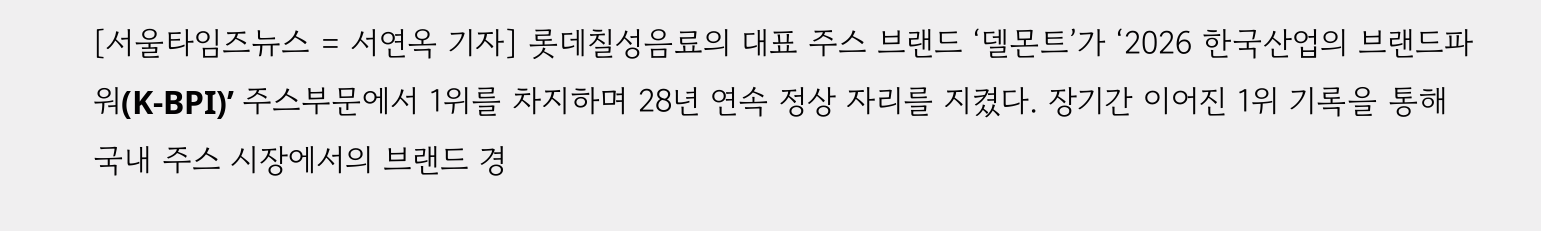[서울타임즈뉴스 = 서연옥 기자] 롯데칠성음료의 대표 주스 브랜드 ‘델몬트’가 ‘2026 한국산업의 브랜드파워(K-BPI)’ 주스부문에서 1위를 차지하며 28년 연속 정상 자리를 지켰다. 장기간 이어진 1위 기록을 통해 국내 주스 시장에서의 브랜드 경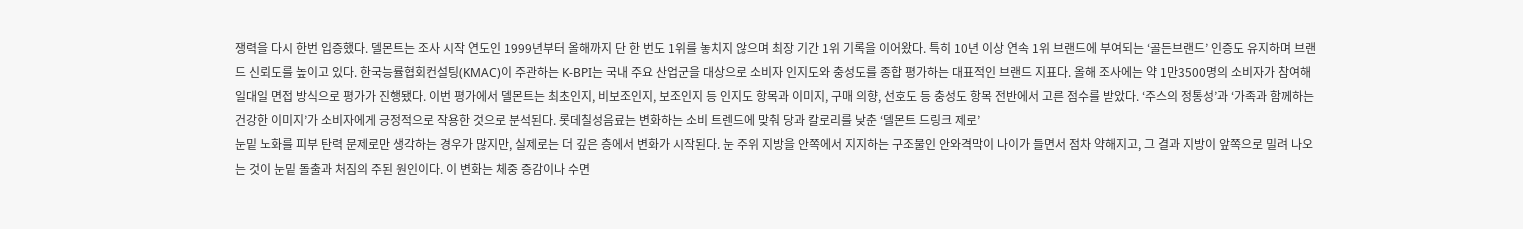쟁력을 다시 한번 입증했다. 델몬트는 조사 시작 연도인 1999년부터 올해까지 단 한 번도 1위를 놓치지 않으며 최장 기간 1위 기록을 이어왔다. 특히 10년 이상 연속 1위 브랜드에 부여되는 ‘골든브랜드’ 인증도 유지하며 브랜드 신뢰도를 높이고 있다. 한국능률협회컨설팅(KMAC)이 주관하는 K-BPI는 국내 주요 산업군을 대상으로 소비자 인지도와 충성도를 종합 평가하는 대표적인 브랜드 지표다. 올해 조사에는 약 1만3500명의 소비자가 참여해 일대일 면접 방식으로 평가가 진행됐다. 이번 평가에서 델몬트는 최초인지, 비보조인지, 보조인지 등 인지도 항목과 이미지, 구매 의향, 선호도 등 충성도 항목 전반에서 고른 점수를 받았다. ‘주스의 정통성’과 ‘가족과 함께하는 건강한 이미지’가 소비자에게 긍정적으로 작용한 것으로 분석된다. 롯데칠성음료는 변화하는 소비 트렌드에 맞춰 당과 칼로리를 낮춘 ‘델몬트 드링크 제로’
눈밑 노화를 피부 탄력 문제로만 생각하는 경우가 많지만, 실제로는 더 깊은 층에서 변화가 시작된다. 눈 주위 지방을 안쪽에서 지지하는 구조물인 안와격막이 나이가 들면서 점차 약해지고, 그 결과 지방이 앞쪽으로 밀려 나오는 것이 눈밑 돌출과 처짐의 주된 원인이다. 이 변화는 체중 증감이나 수면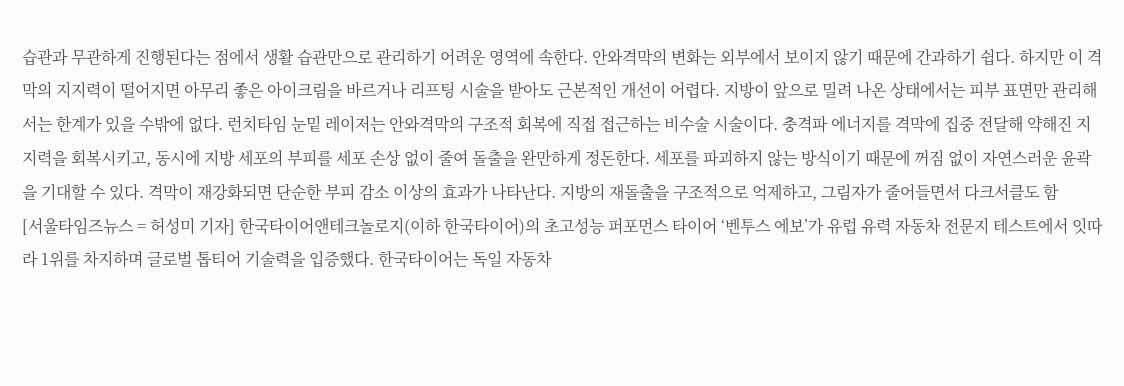습관과 무관하게 진행된다는 점에서 생활 습관만으로 관리하기 어려운 영역에 속한다. 안와격막의 변화는 외부에서 보이지 않기 때문에 간과하기 쉽다. 하지만 이 격막의 지지력이 떨어지면 아무리 좋은 아이크림을 바르거나 리프팅 시술을 받아도 근본적인 개선이 어렵다. 지방이 앞으로 밀려 나온 상태에서는 피부 표면만 관리해서는 한계가 있을 수밖에 없다. 런치타임 눈밑 레이저는 안와격막의 구조적 회복에 직접 접근하는 비수술 시술이다. 충격파 에너지를 격막에 집중 전달해 약해진 지지력을 회복시키고, 동시에 지방 세포의 부피를 세포 손상 없이 줄여 돌출을 완만하게 정돈한다. 세포를 파괴하지 않는 방식이기 때문에 꺼짐 없이 자연스러운 윤곽을 기대할 수 있다. 격막이 재강화되면 단순한 부피 감소 이상의 효과가 나타난다. 지방의 재돌출을 구조적으로 억제하고, 그림자가 줄어들면서 다크서클도 함
[서울타임즈뉴스 = 허성미 기자] 한국타이어앤테크놀로지(이하 한국타이어)의 초고성능 퍼포먼스 타이어 ‘벤투스 에보’가 유럽 유력 자동차 전문지 테스트에서 잇따라 1위를 차지하며 글로벌 톱티어 기술력을 입증했다. 한국타이어는 독일 자동차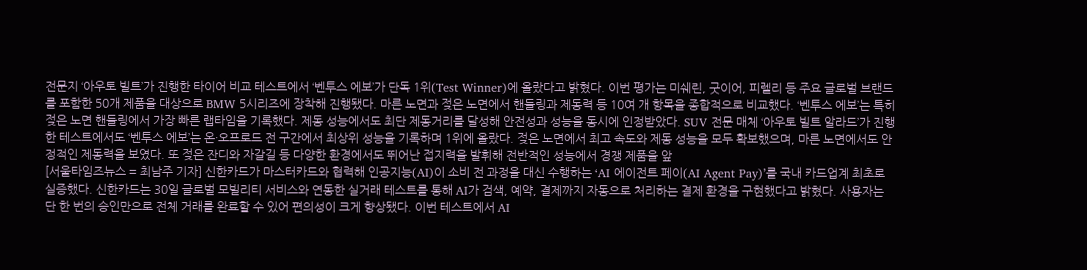전문지 ‘아우토 빌트’가 진행한 타이어 비교 테스트에서 ‘벤투스 에보’가 단독 1위(Test Winner)에 올랐다고 밝혔다. 이번 평가는 미쉐린, 굿이어, 피렐리 등 주요 글로벌 브랜드를 포함한 50개 제품을 대상으로 BMW 5시리즈에 장착해 진행됐다. 마른 노면과 젖은 노면에서 핸들링과 제동력 등 10여 개 항목을 종합적으로 비교했다. ‘벤투스 에보’는 특히 젖은 노면 핸들링에서 가장 빠른 랩타임을 기록했다. 제동 성능에서도 최단 제동거리를 달성해 안전성과 성능을 동시에 인정받았다. SUV 전문 매체 ‘아우토 빌트 알라드’가 진행한 테스트에서도 ‘벤투스 에보’는 온·오프로드 전 구간에서 최상위 성능을 기록하며 1위에 올랐다. 젖은 노면에서 최고 속도와 제동 성능을 모두 확보했으며, 마른 노면에서도 안정적인 제동력을 보였다. 또 젖은 잔디와 자갈길 등 다양한 환경에서도 뛰어난 접지력을 발휘해 전반적인 성능에서 경쟁 제품을 앞
[서울타임즈뉴스 = 최남주 기자] 신한카드가 마스터카드와 협력해 인공지능(AI)이 소비 전 과정을 대신 수행하는 ‘AI 에이전트 페이(AI Agent Pay)’를 국내 카드업계 최초로 실증했다. 신한카드는 30일 글로벌 모빌리티 서비스와 연동한 실거래 테스트를 통해 AI가 검색, 예약, 결제까지 자동으로 처리하는 결제 환경을 구현했다고 밝혔다. 사용자는 단 한 번의 승인만으로 전체 거래를 완료할 수 있어 편의성이 크게 향상됐다. 이번 테스트에서 AI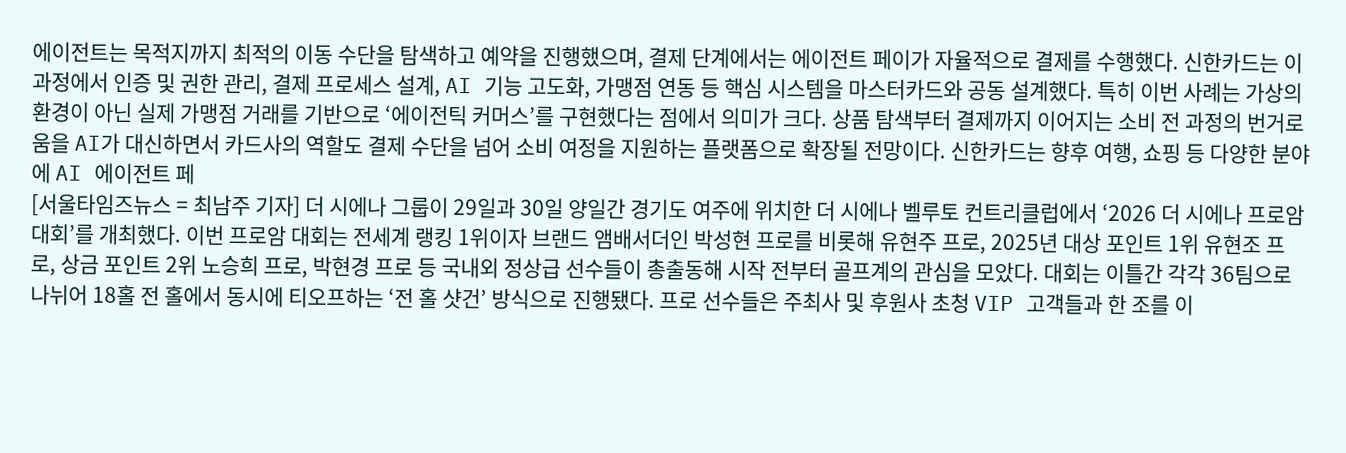에이전트는 목적지까지 최적의 이동 수단을 탐색하고 예약을 진행했으며, 결제 단계에서는 에이전트 페이가 자율적으로 결제를 수행했다. 신한카드는 이 과정에서 인증 및 권한 관리, 결제 프로세스 설계, AI 기능 고도화, 가맹점 연동 등 핵심 시스템을 마스터카드와 공동 설계했다. 특히 이번 사례는 가상의 환경이 아닌 실제 가맹점 거래를 기반으로 ‘에이전틱 커머스’를 구현했다는 점에서 의미가 크다. 상품 탐색부터 결제까지 이어지는 소비 전 과정의 번거로움을 AI가 대신하면서 카드사의 역할도 결제 수단을 넘어 소비 여정을 지원하는 플랫폼으로 확장될 전망이다. 신한카드는 향후 여행, 쇼핑 등 다양한 분야에 AI 에이전트 페
[서울타임즈뉴스 = 최남주 기자] 더 시에나 그룹이 29일과 30일 양일간 경기도 여주에 위치한 더 시에나 벨루토 컨트리클럽에서 ‘2026 더 시에나 프로암 대회’를 개최했다. 이번 프로암 대회는 전세계 랭킹 1위이자 브랜드 앰배서더인 박성현 프로를 비롯해 유현주 프로, 2025년 대상 포인트 1위 유현조 프로, 상금 포인트 2위 노승희 프로, 박현경 프로 등 국내외 정상급 선수들이 총출동해 시작 전부터 골프계의 관심을 모았다. 대회는 이틀간 각각 36팀으로 나뉘어 18홀 전 홀에서 동시에 티오프하는 ‘전 홀 샷건’ 방식으로 진행됐다. 프로 선수들은 주최사 및 후원사 초청 VIP 고객들과 한 조를 이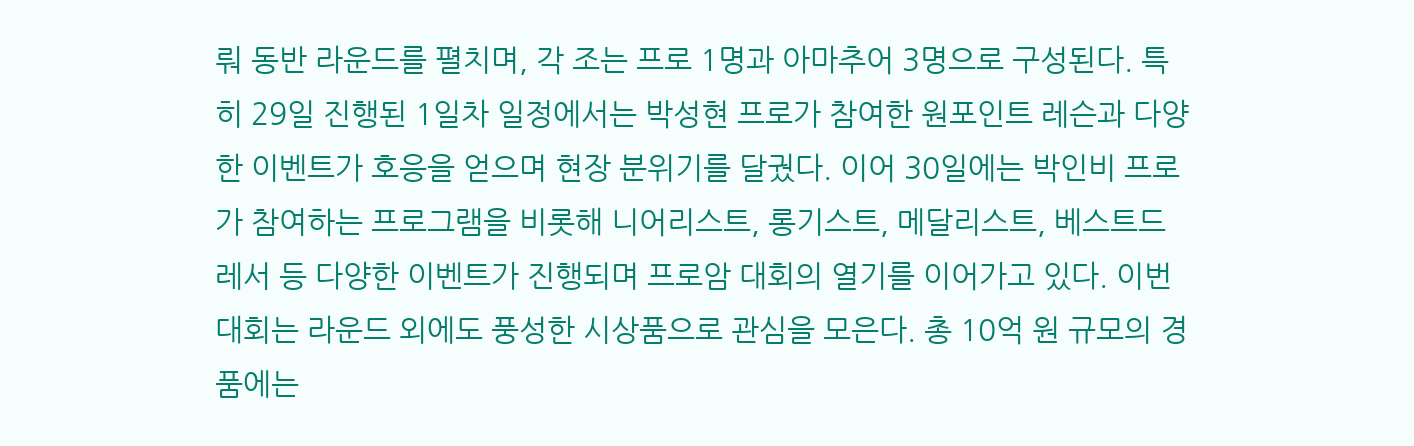뤄 동반 라운드를 펼치며, 각 조는 프로 1명과 아마추어 3명으로 구성된다. 특히 29일 진행된 1일차 일정에서는 박성현 프로가 참여한 원포인트 레슨과 다양한 이벤트가 호응을 얻으며 현장 분위기를 달궜다. 이어 30일에는 박인비 프로가 참여하는 프로그램을 비롯해 니어리스트, 롱기스트, 메달리스트, 베스트드레서 등 다양한 이벤트가 진행되며 프로암 대회의 열기를 이어가고 있다. 이번 대회는 라운드 외에도 풍성한 시상품으로 관심을 모은다. 총 10억 원 규모의 경품에는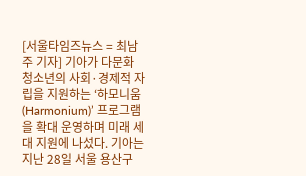[서울타임즈뉴스 = 최남주 기자] 기아가 다문화 청소년의 사회·경제적 자립을 지원하는 ‘하모니움(Harmonium)’ 프로그램을 확대 운영하며 미래 세대 지원에 나섰다. 기아는 지난 28일 서울 용산구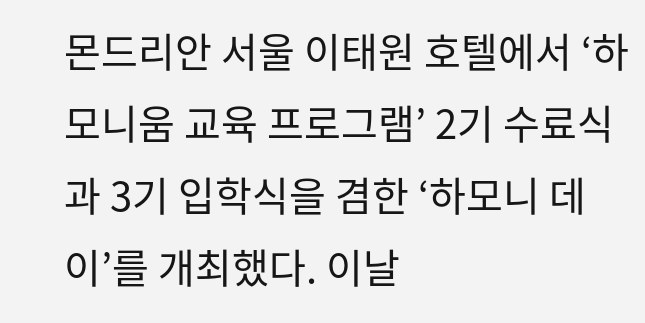몬드리안 서울 이태원 호텔에서 ‘하모니움 교육 프로그램’ 2기 수료식과 3기 입학식을 겸한 ‘하모니 데이’를 개최했다. 이날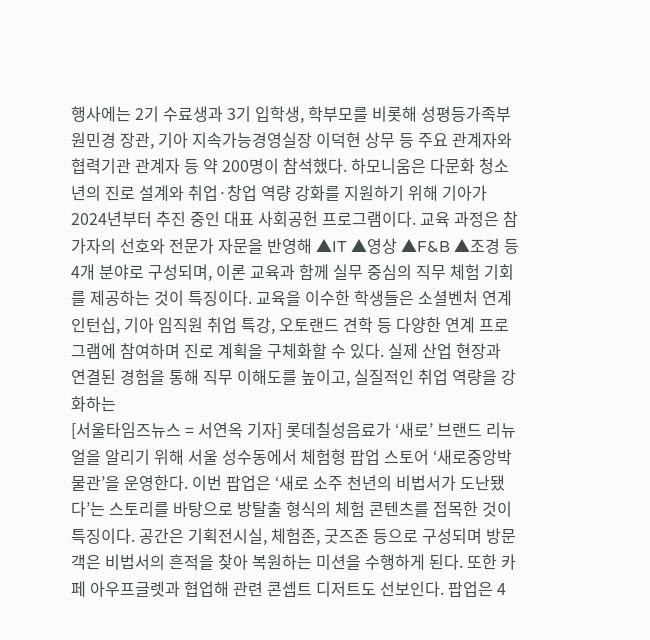행사에는 2기 수료생과 3기 입학생, 학부모를 비롯해 성평등가족부 원민경 장관, 기아 지속가능경영실장 이덕현 상무 등 주요 관계자와 협력기관 관계자 등 약 200명이 참석했다. 하모니움은 다문화 청소년의 진로 설계와 취업·창업 역량 강화를 지원하기 위해 기아가 2024년부터 추진 중인 대표 사회공헌 프로그램이다. 교육 과정은 참가자의 선호와 전문가 자문을 반영해 ▲IT ▲영상 ▲F&B ▲조경 등 4개 분야로 구성되며, 이론 교육과 함께 실무 중심의 직무 체험 기회를 제공하는 것이 특징이다. 교육을 이수한 학생들은 소셜벤처 연계 인턴십, 기아 임직원 취업 특강, 오토랜드 견학 등 다양한 연계 프로그램에 참여하며 진로 계획을 구체화할 수 있다. 실제 산업 현장과 연결된 경험을 통해 직무 이해도를 높이고, 실질적인 취업 역량을 강화하는
[서울타임즈뉴스 = 서연옥 기자] 롯데칠성음료가 ‘새로’ 브랜드 리뉴얼을 알리기 위해 서울 성수동에서 체험형 팝업 스토어 ‘새로중앙박물관’을 운영한다. 이번 팝업은 ‘새로 소주 천년의 비법서가 도난됐다’는 스토리를 바탕으로 방탈출 형식의 체험 콘텐츠를 접목한 것이 특징이다. 공간은 기획전시실, 체험존, 굿즈존 등으로 구성되며 방문객은 비법서의 흔적을 찾아 복원하는 미션을 수행하게 된다. 또한 카페 아우프글렛과 협업해 관련 콘셉트 디저트도 선보인다. 팝업은 4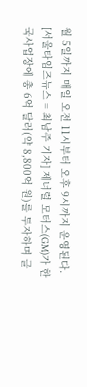월 5일까지 매일 오전 11시부터 오후 9시까지 운영된다.
[서울타임즈뉴스 = 최남주 기자] 제너럴 모터스(GM)가 한국사업장에 총 6억 달러(약 8,800억 원)를 투자하며 글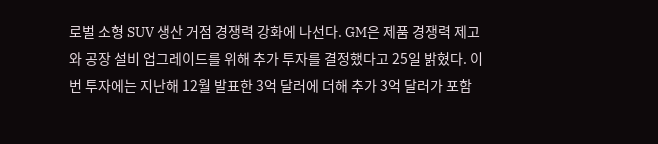로벌 소형 SUV 생산 거점 경쟁력 강화에 나선다. GM은 제품 경쟁력 제고와 공장 설비 업그레이드를 위해 추가 투자를 결정했다고 25일 밝혔다. 이번 투자에는 지난해 12월 발표한 3억 달러에 더해 추가 3억 달러가 포함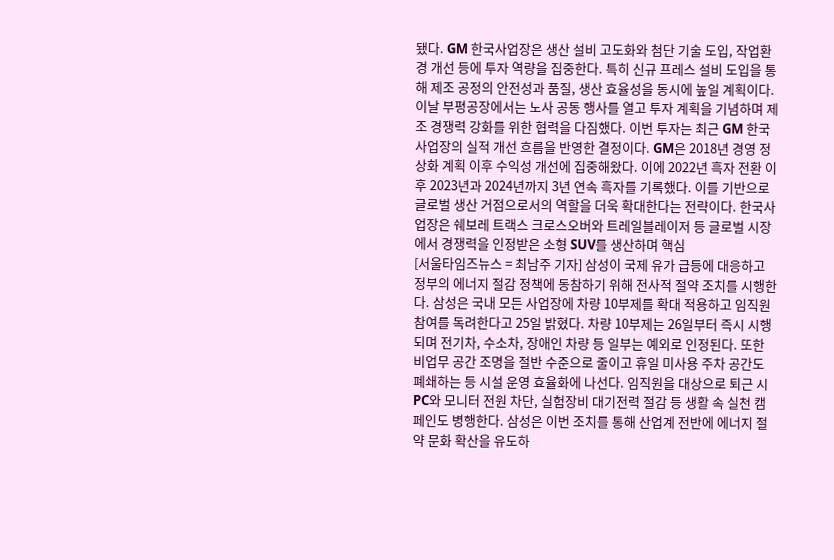됐다. GM 한국사업장은 생산 설비 고도화와 첨단 기술 도입, 작업환경 개선 등에 투자 역량을 집중한다. 특히 신규 프레스 설비 도입을 통해 제조 공정의 안전성과 품질, 생산 효율성을 동시에 높일 계획이다. 이날 부평공장에서는 노사 공동 행사를 열고 투자 계획을 기념하며 제조 경쟁력 강화를 위한 협력을 다짐했다. 이번 투자는 최근 GM 한국사업장의 실적 개선 흐름을 반영한 결정이다. GM은 2018년 경영 정상화 계획 이후 수익성 개선에 집중해왔다. 이에 2022년 흑자 전환 이후 2023년과 2024년까지 3년 연속 흑자를 기록했다. 이를 기반으로 글로벌 생산 거점으로서의 역할을 더욱 확대한다는 전략이다. 한국사업장은 쉐보레 트랙스 크로스오버와 트레일블레이저 등 글로벌 시장에서 경쟁력을 인정받은 소형 SUV를 생산하며 핵심
[서울타임즈뉴스 = 최남주 기자] 삼성이 국제 유가 급등에 대응하고 정부의 에너지 절감 정책에 동참하기 위해 전사적 절약 조치를 시행한다. 삼성은 국내 모든 사업장에 차량 10부제를 확대 적용하고 임직원 참여를 독려한다고 25일 밝혔다. 차량 10부제는 26일부터 즉시 시행되며 전기차, 수소차, 장애인 차량 등 일부는 예외로 인정된다. 또한 비업무 공간 조명을 절반 수준으로 줄이고 휴일 미사용 주차 공간도 폐쇄하는 등 시설 운영 효율화에 나선다. 임직원을 대상으로 퇴근 시 PC와 모니터 전원 차단, 실험장비 대기전력 절감 등 생활 속 실천 캠페인도 병행한다. 삼성은 이번 조치를 통해 산업계 전반에 에너지 절약 문화 확산을 유도하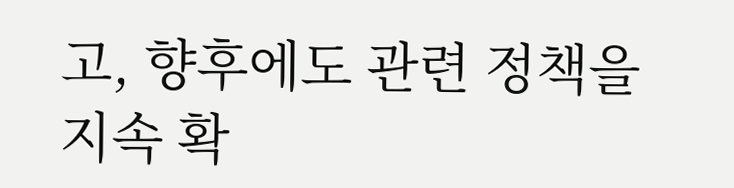고, 향후에도 관련 정책을 지속 확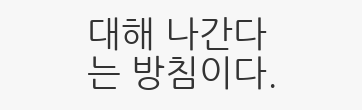대해 나간다는 방침이다.